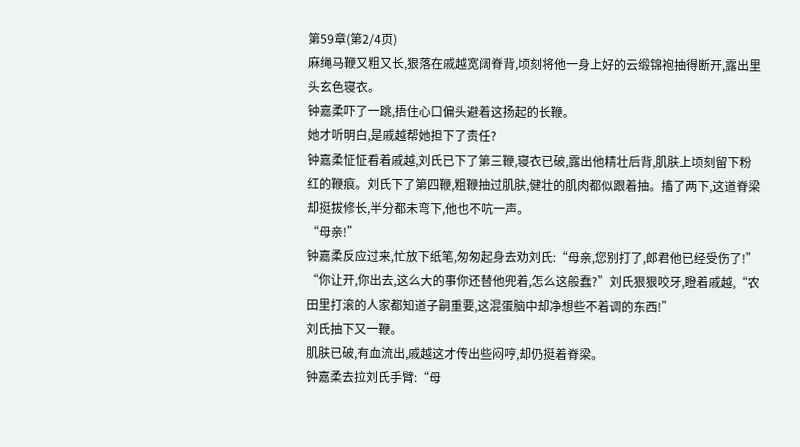第59章(第2/4页)
麻绳马鞭又粗又长,狠落在戚越宽阔脊背,顷刻将他一身上好的云缎锦袍抽得断开,露出里头玄色寝衣。
钟嘉柔吓了一跳,捂住心口偏头避着这扬起的长鞭。
她才听明白,是戚越帮她担下了责任?
钟嘉柔怔怔看着戚越,刘氏已下了第三鞭,寝衣已破,露出他精壮后背,肌肤上顷刻留下粉红的鞭痕。刘氏下了第四鞭,粗鞭抽过肌肤,健壮的肌肉都似跟着抽。搐了两下,这道脊梁却挺拔修长,半分都未弯下,他也不吭一声。
“母亲!”
钟嘉柔反应过来,忙放下纸笔,匆匆起身去劝刘氏:“母亲,您别打了,郎君他已经受伤了!”
“你让开,你出去,这么大的事你还替他兜着,怎么这般蠢?”刘氏狠狠咬牙,瞪着戚越,“农田里打滚的人家都知道子嗣重要,这混蛋脑中却净想些不着调的东西!”
刘氏抽下又一鞭。
肌肤已破,有血流出,戚越这才传出些闷哼,却仍挺着脊梁。
钟嘉柔去拉刘氏手臂:“母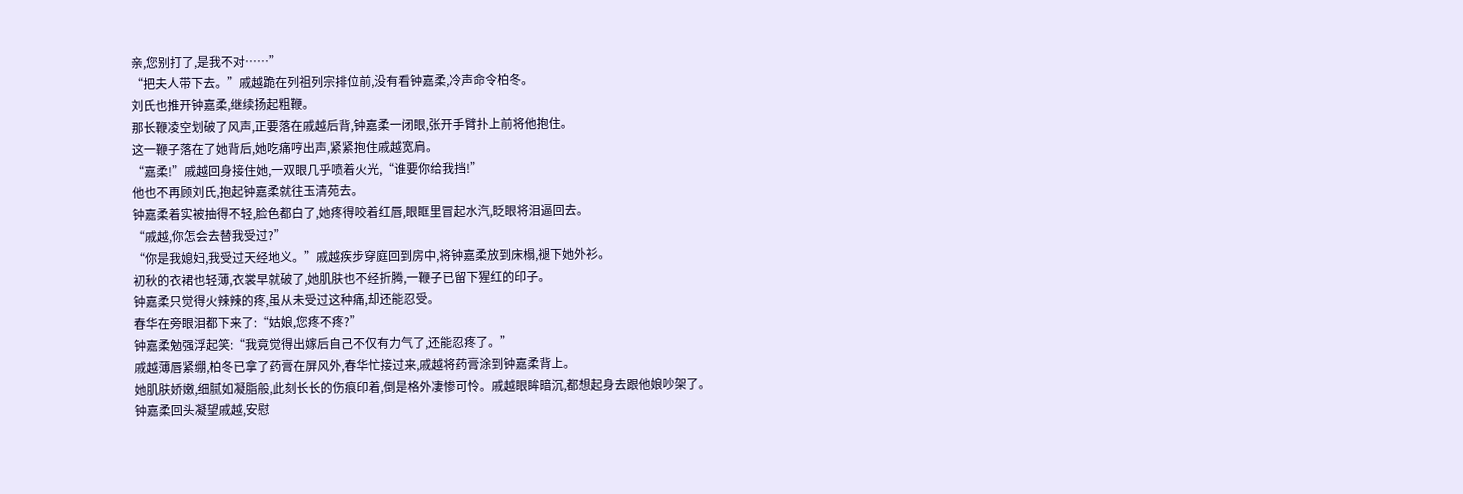亲,您别打了,是我不对……”
“把夫人带下去。”戚越跪在列祖列宗排位前,没有看钟嘉柔,冷声命令柏冬。
刘氏也推开钟嘉柔,继续扬起粗鞭。
那长鞭凌空划破了风声,正要落在戚越后背,钟嘉柔一闭眼,张开手臂扑上前将他抱住。
这一鞭子落在了她背后,她吃痛哼出声,紧紧抱住戚越宽肩。
“嘉柔!”戚越回身接住她,一双眼几乎喷着火光,“谁要你给我挡!”
他也不再顾刘氏,抱起钟嘉柔就往玉清苑去。
钟嘉柔着实被抽得不轻,脸色都白了,她疼得咬着红唇,眼眶里冒起水汽,眨眼将泪逼回去。
“戚越,你怎会去替我受过?”
“你是我媳妇,我受过天经地义。”戚越疾步穿庭回到房中,将钟嘉柔放到床榻,褪下她外衫。
初秋的衣裙也轻薄,衣裳早就破了,她肌肤也不经折腾,一鞭子已留下猩红的印子。
钟嘉柔只觉得火辣辣的疼,虽从未受过这种痛,却还能忍受。
春华在旁眼泪都下来了:“姑娘,您疼不疼?”
钟嘉柔勉强浮起笑:“我竟觉得出嫁后自己不仅有力气了,还能忍疼了。”
戚越薄唇紧绷,柏冬已拿了药膏在屏风外,春华忙接过来,戚越将药膏涂到钟嘉柔背上。
她肌肤娇嫩,细腻如凝脂般,此刻长长的伤痕印着,倒是格外凄惨可怜。戚越眼眸暗沉,都想起身去跟他娘吵架了。
钟嘉柔回头凝望戚越,安慰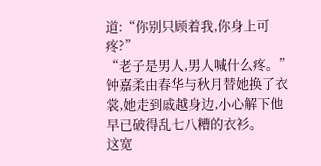道:“你别只顾着我,你身上可疼?”
“老子是男人,男人喊什么疼。”
钟嘉柔由春华与秋月替她换了衣裳,她走到戚越身边,小心解下他早已破得乱七八糟的衣衫。
这宽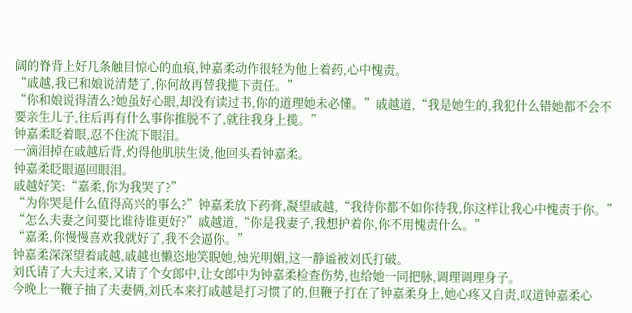阔的脊背上好几条触目惊心的血痕,钟嘉柔动作很轻为他上着药,心中愧责。
“戚越,我已和娘说清楚了,你何故再替我揽下责任。”
“你和娘说得清么?她虽好心眼,却没有读过书,你的道理她未必懂。”戚越道,“我是她生的,我犯什么错她都不会不要亲生儿子,往后再有什么事你推脱不了,就往我身上揽。”
钟嘉柔眨着眼,忍不住流下眼泪。
一滴泪掉在戚越后背,灼得他肌肤生烫,他回头看钟嘉柔。
钟嘉柔眨眼逼回眼泪。
戚越好笑:“嘉柔,你为我哭了?”
“为你哭是什么值得高兴的事么?”钟嘉柔放下药膏,凝望戚越,“我待你都不如你待我,你这样让我心中愧责于你。”
“怎么夫妻之间要比谁待谁更好?”戚越道,“你是我妻子,我想护着你,你不用愧责什么。”
“嘉柔,你慢慢喜欢我就好了,我不会逼你。”
钟嘉柔深深望着戚越,戚越也懒恣地笑睨她,烛光明媚,这一静谧被刘氏打破。
刘氏请了大夫过来,又请了个女郎中,让女郎中为钟嘉柔检查伤势,也给她一同把脉,调理调理身子。
今晚上一鞭子抽了夫妻俩,刘氏本来打戚越是打习惯了的,但鞭子打在了钟嘉柔身上,她心疼又自责,叹道钟嘉柔心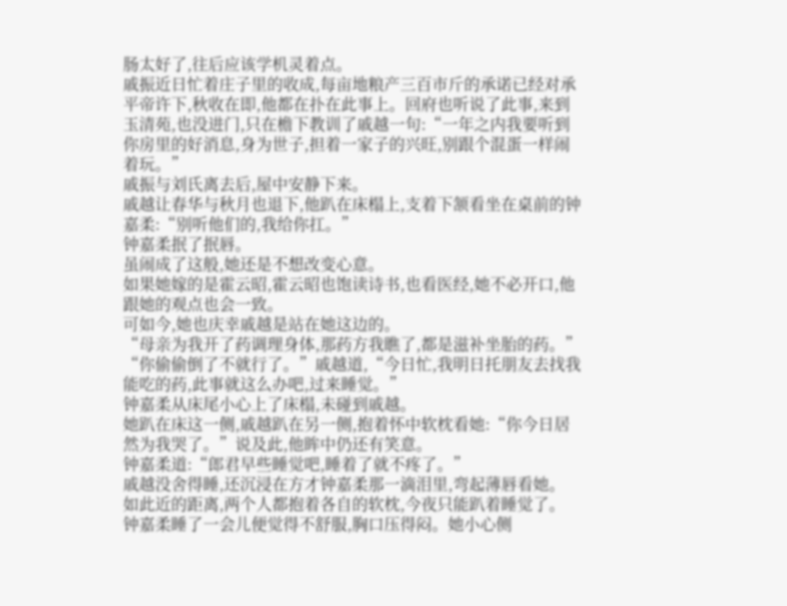肠太好了,往后应该学机灵着点。
戚振近日忙着庄子里的收成,每亩地粮产三百市斤的承诺已经对承平帝许下,秋收在即,他都在扑在此事上。回府也听说了此事,来到玉清苑,也没进门,只在檐下教训了戚越一句:“一年之内我要听到你房里的好消息,身为世子,担着一家子的兴旺,别跟个混蛋一样闹着玩。”
戚振与刘氏离去后,屋中安静下来。
戚越让春华与秋月也退下,他趴在床榻上,支着下颔看坐在桌前的钟嘉柔:“别听他们的,我给你扛。”
钟嘉柔抿了抿唇。
虽闹成了这般,她还是不想改变心意。
如果她嫁的是霍云昭,霍云昭也饱读诗书,也看医经,她不必开口,他跟她的观点也会一致。
可如今,她也庆幸戚越是站在她这边的。
“母亲为我开了药调理身体,那药方我瞧了,都是滋补坐胎的药。”
“你偷偷倒了不就行了。”戚越道,“今日忙,我明日托朋友去找我能吃的药,此事就这么办吧,过来睡觉。”
钟嘉柔从床尾小心上了床榻,未碰到戚越。
她趴在床这一侧,戚越趴在另一侧,抱着怀中软枕看她:“你今日居然为我哭了。”说及此,他眸中仍还有笑意。
钟嘉柔道:“郎君早些睡觉吧,睡着了就不疼了。”
戚越没舍得睡,还沉浸在方才钟嘉柔那一滴泪里,弯起薄唇看她。
如此近的距离,两个人都抱着各自的软枕,今夜只能趴着睡觉了。
钟嘉柔睡了一会儿便觉得不舒服,胸口压得闷。她小心侧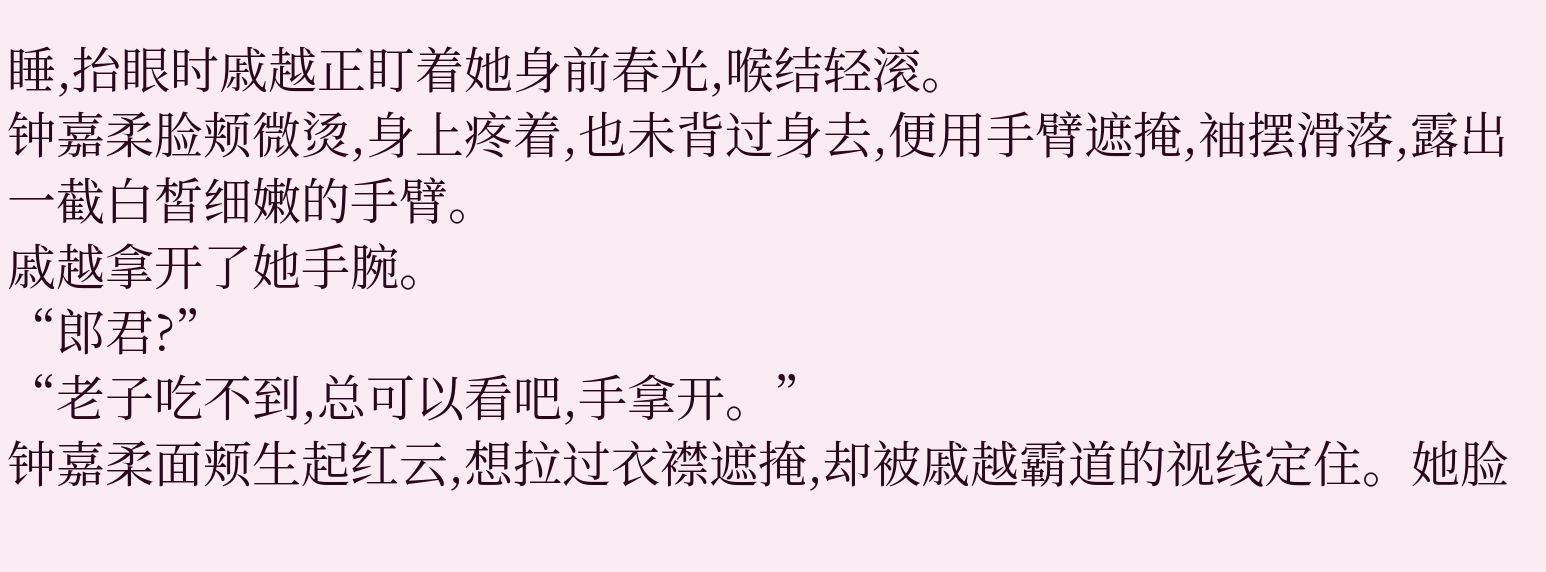睡,抬眼时戚越正盯着她身前春光,喉结轻滚。
钟嘉柔脸颊微烫,身上疼着,也未背过身去,便用手臂遮掩,袖摆滑落,露出一截白皙细嫩的手臂。
戚越拿开了她手腕。
“郎君?”
“老子吃不到,总可以看吧,手拿开。”
钟嘉柔面颊生起红云,想拉过衣襟遮掩,却被戚越霸道的视线定住。她脸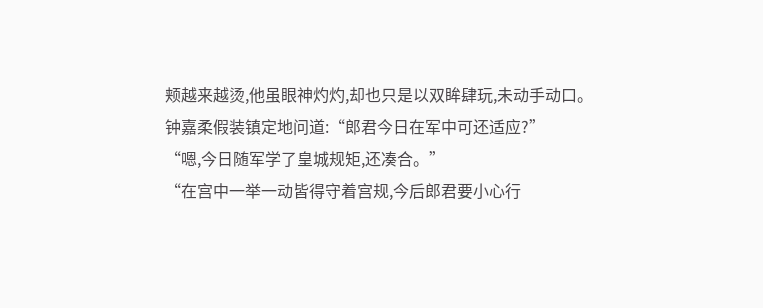颊越来越烫,他虽眼神灼灼,却也只是以双眸肆玩,未动手动口。
钟嘉柔假装镇定地问道:“郎君今日在军中可还适应?”
“嗯,今日随军学了皇城规矩,还凑合。”
“在宫中一举一动皆得守着宫规,今后郎君要小心行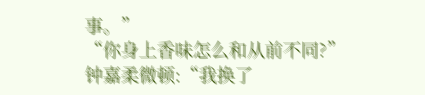事。”
“你身上香味怎么和从前不同?”
钟嘉柔微顿:“我换了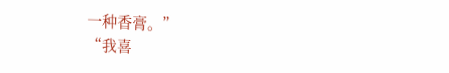一种香膏。”
“我喜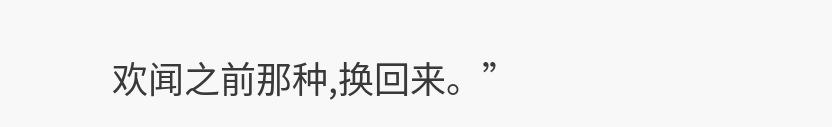欢闻之前那种,换回来。”